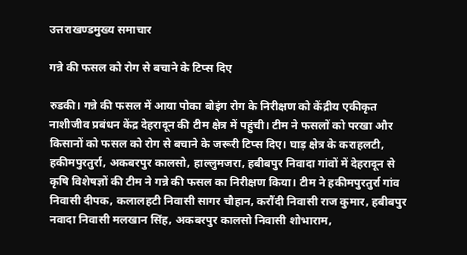उत्तराखण्डमुख्य समाचार

गन्ने की फसल को रोग से बचाने के टिप्स दिए

रुडकी। गन्ने की फसल में आया पोका बोइंग रोग के निरीक्षण को केंद्रीय एकीकृत नाशीजीव प्रबंधन केंद्र देहरादून की टीम क्षेत्र में पहुंची। टीम ने फसलों को परखा और किसानों को फसल को रोग से बचाने के जरूरी टिप्स दिए। घाड़ क्षेत्र के कराहलटी, हकीमपुरतुर्रा, अकबरपुर कालसो, हाल्लुमजरा, हबीबपुर निवादा गांवों में देहरादून से कृषि विशेषज्ञों की टीम ने गन्ने की फसल का निरीक्षण किया। टीम ने हकीमपुरतुर्रा ‌गांव निवासी दीपक, कलालहटी निवासी सागर चौहान, करौंदी निवासी राज कुमार, हबीबपुर नवादा निवासी मलखान सिंह, अकबरपुर कालसो निवासी शोभाराम,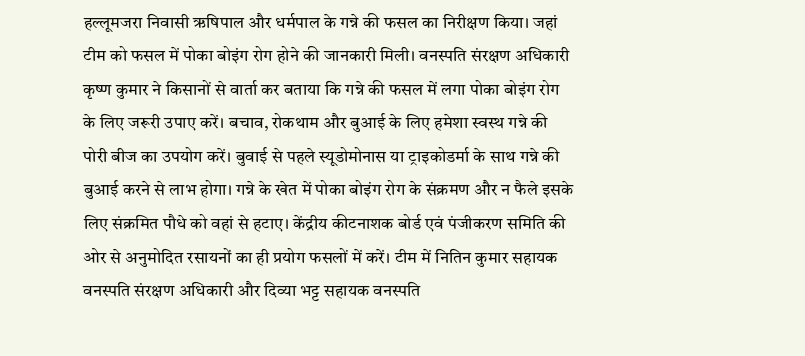हल्लूमजरा निवासी ऋषिपाल और धर्मपाल के गन्ने की फसल का निरीक्षण किया। जहां टीम को फसल में पोका बोइंग रोग होने की जानकारी मिली। वनस्पति संरक्षण अधिकारी कृष्ण कुमार ने किसानों से वार्ता कर बताया कि गन्ने की फसल में लगा पोका बोइंग रोग के लिए जरूरी उपाए करें। बचाव, रोकथाम और बुआई के लिए हमेशा स्वस्थ गन्ने की पोरी बीज का उपयोग करें। बुवाई से पहले स्यूडोमोनास या ट्राइकोडर्मा के साथ गन्ने की बुआई करने से लाभ होगा। गन्ने के खेत में पोका बोइंग रोग के संक्रमण और न फैले इसके लिए संक्रमित पौधे को वहां से हटाए। केंद्रीय कीटनाशक बोर्ड एवं पंजीकरण समिति की ओर से अनुमोदित रसायनों का ही प्रयोग फसलों में करें। टीम में नितिन कुमार सहायक वनस्पति संरक्षण अधिकारी और दिव्या भट्ट सहायक वनस्पति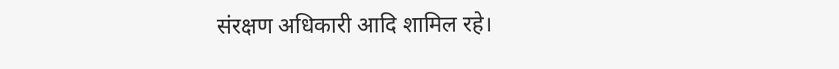संरक्षण अधिकारी आदि शामिल रहे।